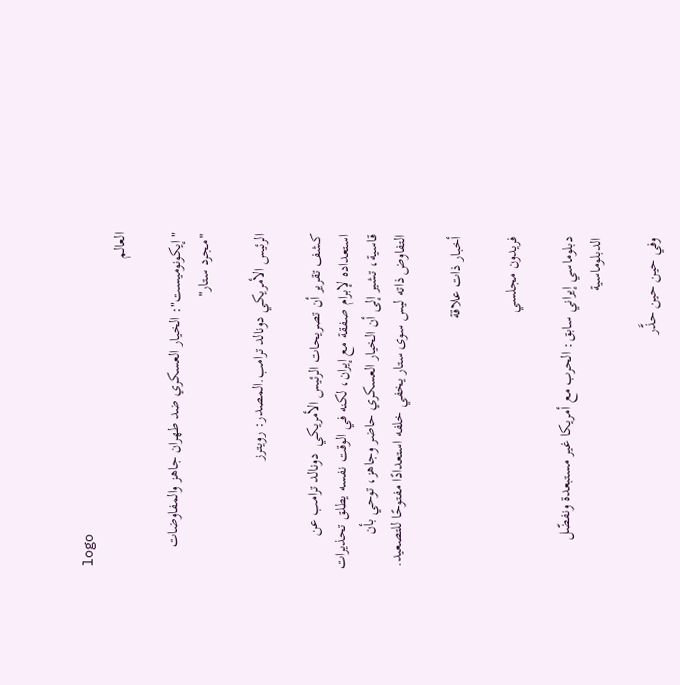logo
العالم

"إيكونوميست": الخيار العسكري ضد طهران جاهز والمفاوضات "مجرد ستار"

الرئيس الأمريكي دونالد ترامب.المصدر: رويترز

كشف تقرير أن تصريحات الرئيس الأمريكي  دونالد ترامب عن استعداده لإبرام صفقة مع إيران، لكنه في الوقت نفسه يطلق تحذيرات قاسية، تشير إلى أن الخيار العسكري حاضر وجاهز، توحي بأن التفاوض ذاته ليس سوى ستار يخفي خلفه استعدادًا مفتوحًا للتصعيد.

أخبار ذات علاقة

فريدون مجلسي

دبلوماسي إيراني سابق: الحرب مع أمريكا غير مستبعدة ونفضّل الدبلوماسية

وفي حين حين حذَّر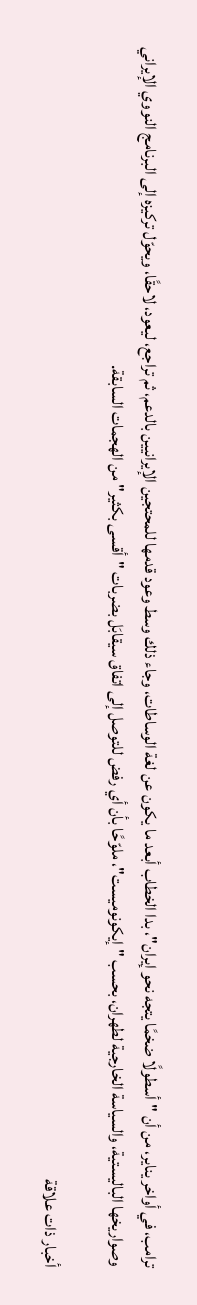ترامب، في أواخر يناير، من أن "أسطولًا ضخمًا يتجه نحو إيران"، بدا الخطاب أبعد ما يكون عن لغة الوساطات، وجاء ذلك وسط وعود قدمها للمحتجين الإيرانيين بالدعم، ثم تراجع، ليعود، لاحقًا، ويحوّل تركيزه إلى البرنامج النووي الإيراني وصواريخها الباليستية، والسياسة الخارجية لطهران، بحسب "إيكونوميست"، ملوّحًا بأن أي رفض للتوصل إلى اتفاق سيقابَل بضربات "أقسى بكثير" من الهجمات السابقة.

أخبار ذات علاقة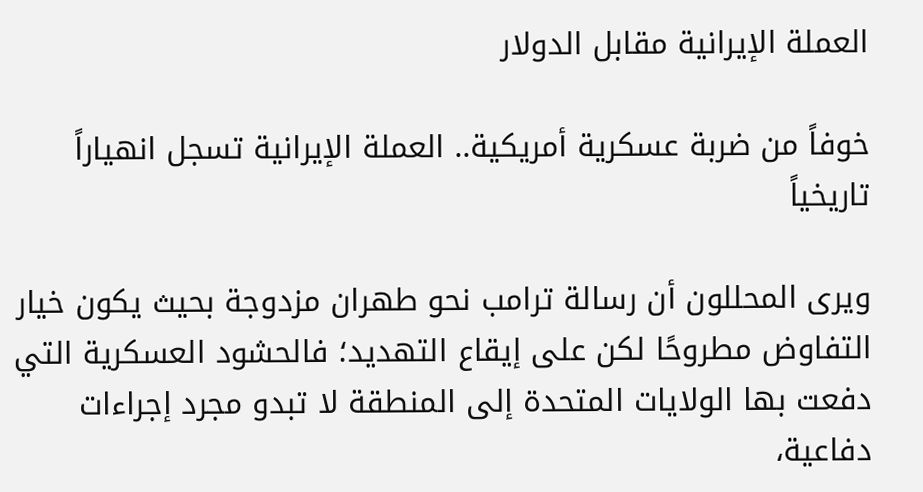العملة الإيرانية مقابل الدولار

خوفاً من ضربة عسكرية أمريكية.. العملة الإيرانية تسجل انهياراً تاريخياً

ويرى المحللون أن رسالة ترامب نحو طهران مزدوجة بحيث يكون خيار التفاوض مطروحًا لكن على إيقاع التهديد؛ فالحشود العسكرية التي دفعت بها الولايات المتحدة إلى المنطقة لا تبدو مجرد إجراءات دفاعية،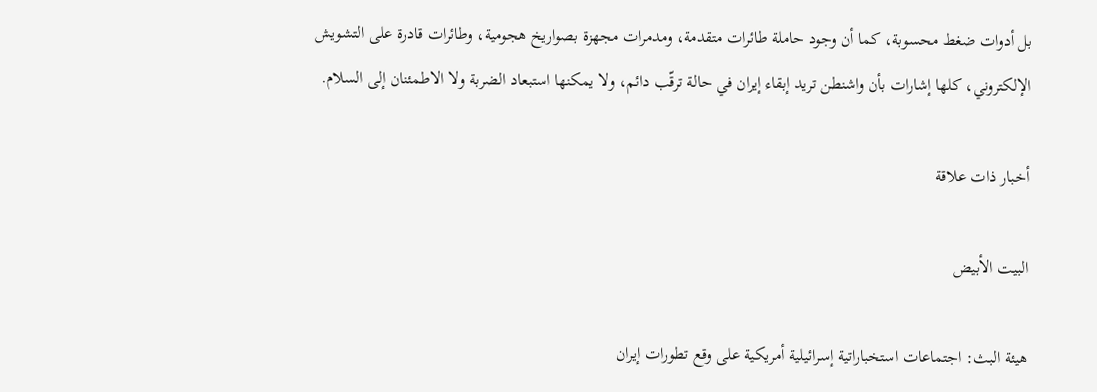بل أدوات ضغط محسوبة، كما أن وجود حاملة طائرات متقدمة، ومدمرات مجهزة بصواريخ هجومية، وطائرات قادرة على التشويش الإلكتروني، كلها إشارات بأن واشنطن تريد إبقاء إيران في حالة ترقّب دائم، ولا يمكنها استبعاد الضربة ولا الاطمئنان إلى السلام.

أخبار ذات علاقة

البيت الأبيض

هيئة البث: اجتماعات استخباراتية إسرائيلية أمريكية على وقع تطورات إيران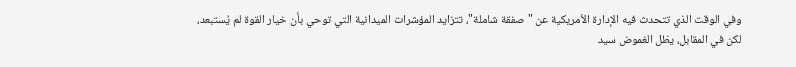وفي الوقت الذي تتحدث فيه الإدارة الأمريكية عن "صفقة شاملة"، تتزايد المؤشرات الميدانية التي توحي بأن خيار القوة لم يُستبعد، لكن في المقابل، يظل الغموض سيد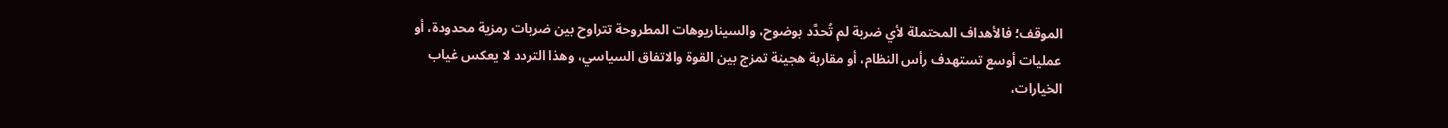الموقف؛ فالأهداف المحتملة لأي ضربة لم تُحدَّد بوضوح، والسيناريوهات المطروحة تتراوح بين ضربات رمزية محدودة، أو عمليات أوسع تستهدف رأس النظام، أو مقاربة هجينة تمزج بين القوة والاتفاق السياسي، وهذا التردد لا يعكس غياب الخيارات،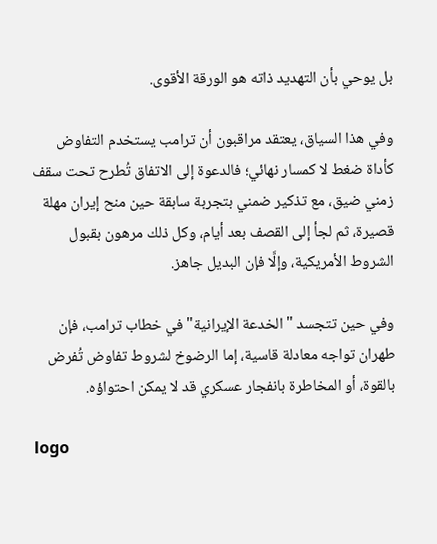بل يوحي بأن التهديد ذاته هو الورقة الأقوى.

وفي هذا السياق، يعتقد مراقبون أن ترامب يستخدم التفاوض كأداة ضغط لا كمسار نهائي؛ فالدعوة إلى الاتفاق تُطرح تحت سقف زمني ضيق، مع تذكير ضمني بتجربة سابقة حين منح إيران مهلة قصيرة، ثم لجأ إلى القصف بعد أيام، وكل ذلك مرهون بقبول الشروط الأمريكية، وإلَّا فإن البديل جاهز.

وفي حين تتجسد "الخدعة الإيرانية" في خطاب ترامب، فإن طهران تواجه معادلة قاسية، إما الرضوخ لشروط تفاوض تُفرض بالقوة، أو المخاطرة بانفجار عسكري قد لا يمكن احتواؤه.

logo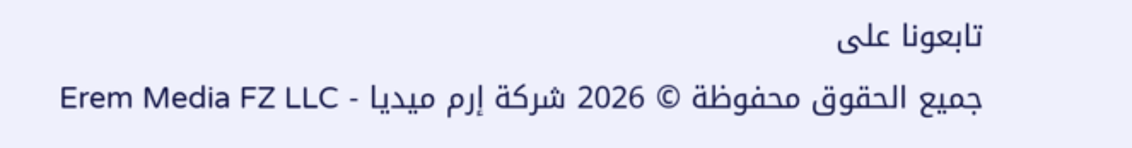تابعونا على
جميع الحقوق محفوظة © 2026 شركة إرم ميديا - Erem Media FZ LLC